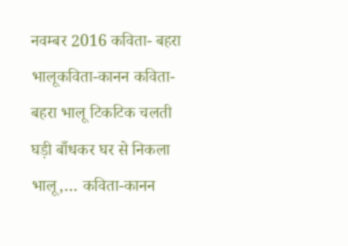नवम्बर 2016 कविता- बहरा भालूकविता-कानन कविता- बहरा भालू टिकटिक चलती घड़ी बाँधकर घर से निकला भालू,… कविता-कानन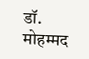डॉ. मोहम्मद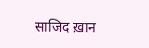साजिद ख़ान